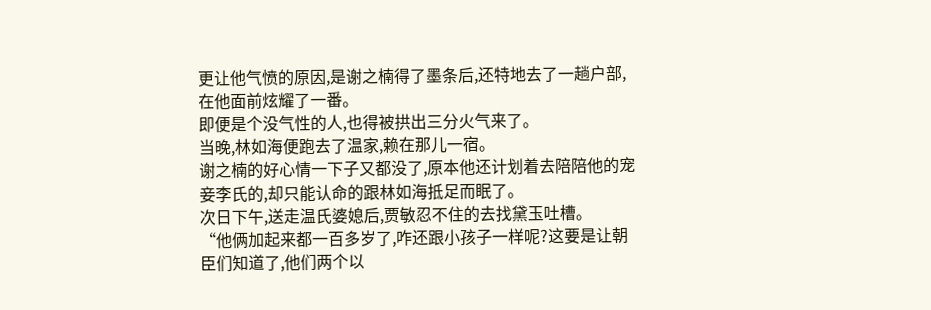更让他气愤的原因,是谢之楠得了墨条后,还特地去了一趟户部,在他面前炫耀了一番。
即便是个没气性的人,也得被拱出三分火气来了。
当晚,林如海便跑去了温家,赖在那儿一宿。
谢之楠的好心情一下子又都没了,原本他还计划着去陪陪他的宠妾李氏的,却只能认命的跟林如海抵足而眠了。
次日下午,送走温氏婆媳后,贾敏忍不住的去找黛玉吐槽。
“他俩加起来都一百多岁了,咋还跟小孩子一样呢?这要是让朝臣们知道了,他们两个以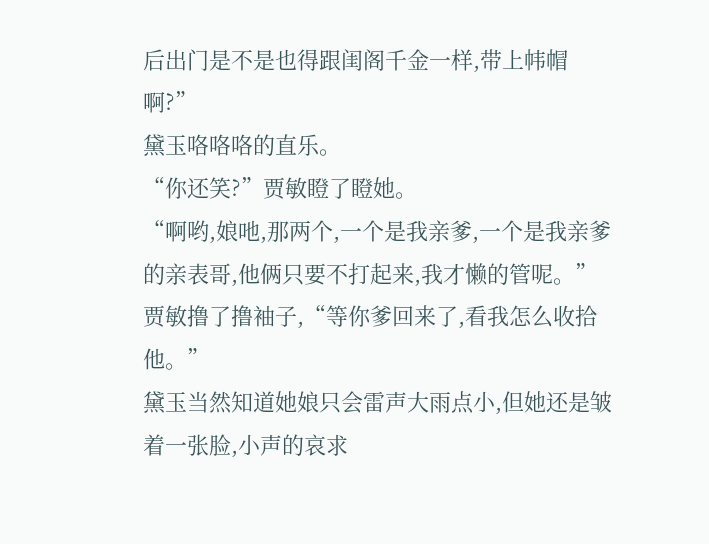后出门是不是也得跟闺阁千金一样,带上帏帽啊?”
黛玉咯咯咯的直乐。
“你还笑?”贾敏瞪了瞪她。
“啊哟,娘吔,那两个,一个是我亲爹,一个是我亲爹的亲表哥,他俩只要不打起来,我才懒的管呢。”
贾敏撸了撸袖子,“等你爹回来了,看我怎么收拾他。”
黛玉当然知道她娘只会雷声大雨点小,但她还是皱着一张脸,小声的哀求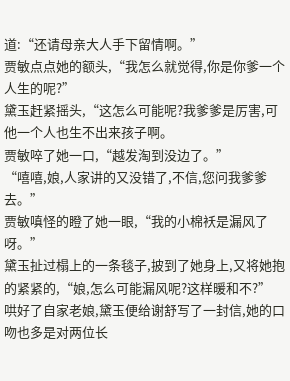道:“还请母亲大人手下留情啊。”
贾敏点点她的额头,“我怎么就觉得,你是你爹一个人生的呢?”
黛玉赶紧摇头,“这怎么可能呢?我爹爹是厉害,可他一个人也生不出来孩子啊。
贾敏啐了她一口,“越发淘到没边了。”
“嘻嘻,娘,人家讲的又没错了,不信,您问我爹爹去。”
贾敏嗔怪的瞪了她一眼,“我的小棉袄是漏风了呀。”
黛玉扯过榻上的一条毯子,披到了她身上,又将她抱的紧紧的,“娘,怎么可能漏风呢?这样暖和不?”
哄好了自家老娘,黛玉便给谢舒写了一封信,她的口吻也多是对两位长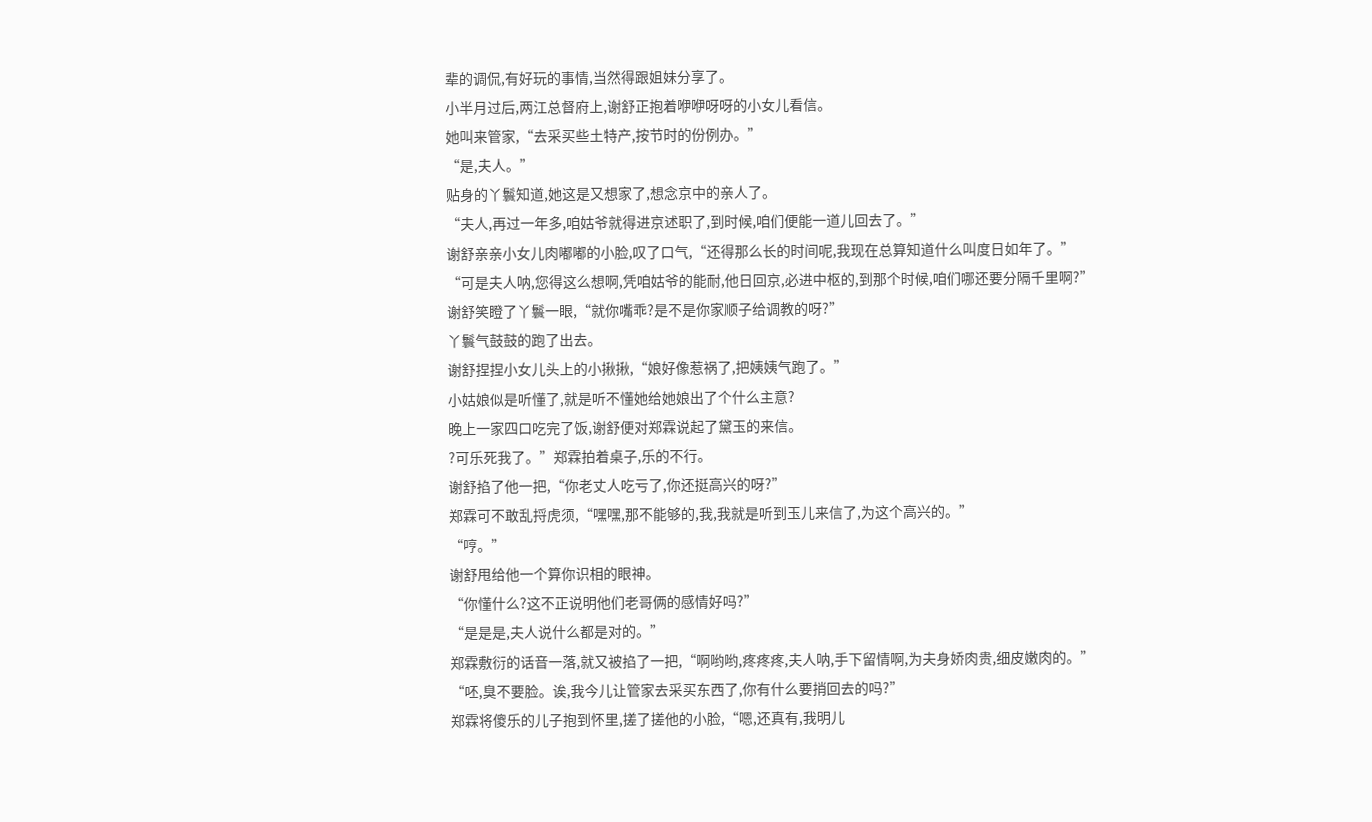辈的调侃,有好玩的事情,当然得跟姐妹分享了。
小半月过后,两江总督府上,谢舒正抱着咿咿呀呀的小女儿看信。
她叫来管家,“去采买些土特产,按节时的份例办。”
“是,夫人。”
贴身的丫鬟知道,她这是又想家了,想念京中的亲人了。
“夫人,再过一年多,咱姑爷就得进京述职了,到时候,咱们便能一道儿回去了。”
谢舒亲亲小女儿肉嘟嘟的小脸,叹了口气,“还得那么长的时间呢,我现在总算知道什么叫度日如年了。”
“可是夫人呐,您得这么想啊,凭咱姑爷的能耐,他日回京,必进中枢的,到那个时候,咱们哪还要分隔千里啊?”
谢舒笑瞪了丫鬟一眼,“就你嘴乖?是不是你家顺子给调教的呀?”
丫鬟气鼓鼓的跑了出去。
谢舒捏捏小女儿头上的小揪揪,“娘好像惹祸了,把姨姨气跑了。”
小姑娘似是听懂了,就是听不懂她给她娘出了个什么主意?
晚上一家四口吃完了饭,谢舒便对郑霖说起了黛玉的来信。
?可乐死我了。”郑霖拍着桌子,乐的不行。
谢舒掐了他一把,“你老丈人吃亏了,你还挺高兴的呀?”
郑霖可不敢乱捋虎须,“嘿嘿,那不能够的,我,我就是听到玉儿来信了,为这个高兴的。”
“哼。”
谢舒甩给他一个算你识相的眼神。
“你懂什么?这不正说明他们老哥俩的感情好吗?”
“是是是,夫人说什么都是对的。”
郑霖敷衍的话音一落,就又被掐了一把,“啊哟哟,疼疼疼,夫人呐,手下留情啊,为夫身娇肉贵,细皮嫩肉的。”
“呸,臭不要脸。诶,我今儿让管家去采买东西了,你有什么要捎回去的吗?”
郑霖将傻乐的儿子抱到怀里,搓了搓他的小脸,“嗯,还真有,我明儿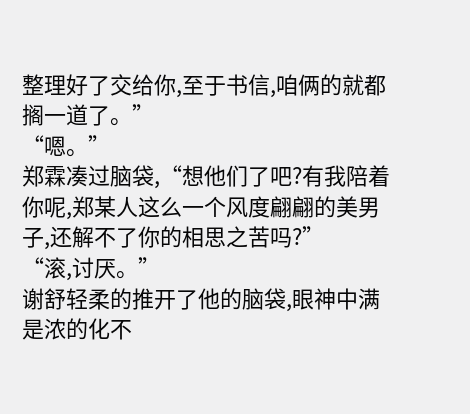整理好了交给你,至于书信,咱俩的就都搁一道了。”
“嗯。”
郑霖凑过脑袋,“想他们了吧?有我陪着你呢,郑某人这么一个风度翩翩的美男子,还解不了你的相思之苦吗?”
“滚,讨厌。”
谢舒轻柔的推开了他的脑袋,眼神中满是浓的化不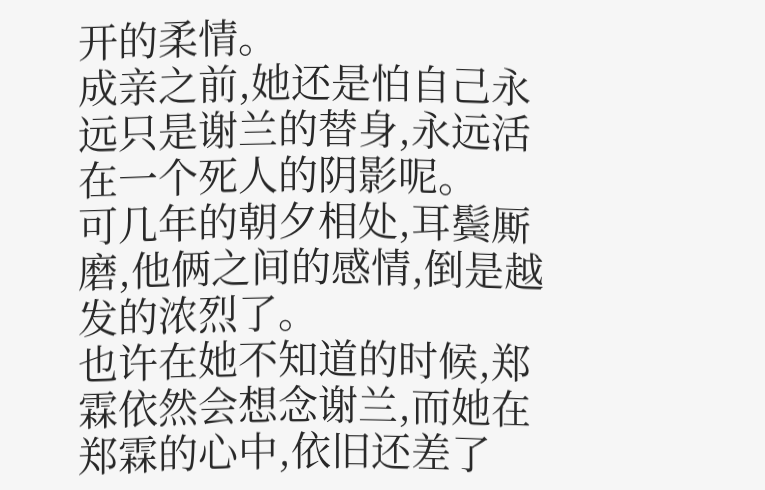开的柔情。
成亲之前,她还是怕自己永远只是谢兰的替身,永远活在一个死人的阴影呢。
可几年的朝夕相处,耳鬓厮磨,他俩之间的感情,倒是越发的浓烈了。
也许在她不知道的时候,郑霖依然会想念谢兰,而她在郑霖的心中,依旧还差了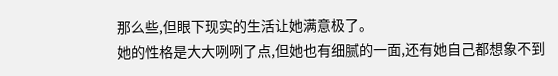那么些,但眼下现实的生活让她满意极了。
她的性格是大大咧咧了点,但她也有细腻的一面,还有她自己都想象不到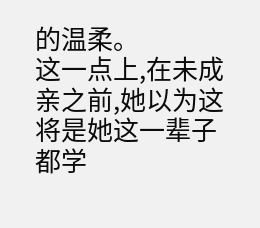的温柔。
这一点上,在未成亲之前,她以为这将是她这一辈子都学